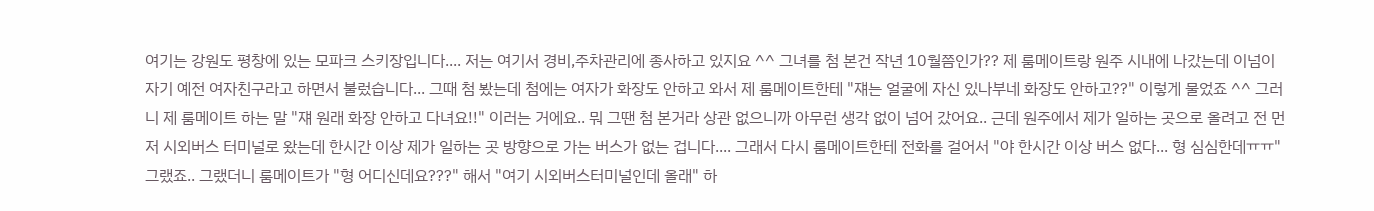여기는 강원도 평창에 있는 모파크 스키장입니다.... 저는 여기서 경비,주차관리에 종사하고 있지요 ^^ 그녀를 첨 본건 작년 10월쯤인가?? 제 룸메이트랑 원주 시내에 나갔는데 이넘이 자기 예전 여자친구라고 하면서 불렀습니다... 그때 첨 봤는데 첨에는 여자가 화장도 안하고 와서 제 룸메이트한테 "쟤는 얼굴에 자신 있나부네 화장도 안하고??" 이렇게 물었죠 ^^ 그러니 제 룸메이트 하는 말 "쟤 원래 화장 안하고 다녀요!!" 이러는 거에요.. 뭐 그땐 첨 본거라 상관 없으니까 아무런 생각 없이 넘어 갔어요.. 근데 원주에서 제가 일하는 곳으로 올려고 전 먼저 시외버스 터미널로 왔는데 한시간 이상 제가 일하는 곳 방향으로 가는 버스가 없는 겁니다.... 그래서 다시 룸메이트한테 전화를 걸어서 "야 한시간 이상 버스 없다... 형 심심한데ㅠㅠ" 그랬죠.. 그랬더니 룸메이트가 "형 어디신데요???" 해서 "여기 시외버스터미널인데 올래" 하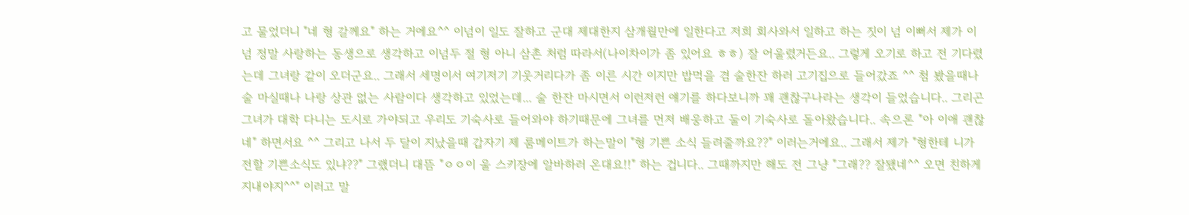고 물었더니 "네 형 갈께요" 하는 거에요^^ 이넘이 일도 잘하고 군대 제대한지 삼개월만에 일한다고 저희 회사와서 일하고 하는 짓이 넘 이뻐서 제가 이넘 정말 사랑하는 동생으로 생각하고 이넘두 절 형 아니 삼촌 처럼 따라서(나이차이가 좀 있어요 ㅎㅎ) 잘 어울렸거든요.. 그렇게 오기로 하고 전 기다렸는데 그녀랑 같이 오더군요.. 그래서 세명이서 여기저기 기웃거리다가 좀 이른 시간 이지만 밥먹을 겸 술한잔 하러 고기집으로 들어갔죠 ^^ 첨 봤을때나 술 마실때나 나랑 상관 없는 사람이다 생각하고 있었는데... 술 한잔 마시면서 이런저런 얘기를 하다보니까 꽤 괜찮구나라는 생각이 들었습니다.. 그리곤 그녀가 대학 다니는 도시로 가야되고 우리도 기숙사로 들어와야 하기때문에 그녀를 먼저 배웅하고 둘이 기숙사로 돌아왔습니다.. 속으론 "아 이애 괜찮네" 하면서요 ^^ 그리고 나서 두 달이 지났을때 갑자기 제 룸메이트가 하는말이 "형 기쁜 소식 들려줄까요??" 이러는거에요.. 그래서 제가 "형한테 니가 전할 기쁜소식도 있냐??" 그랬더니 대뜸 "ㅇㅇ이 울 스키장에 알바하러 온대요!!" 하는 겁니다.. 그때까지만 해도 전 그냥 "그래?? 잘됐네^^ 오면 친하게 지내야지^^" 이러고 말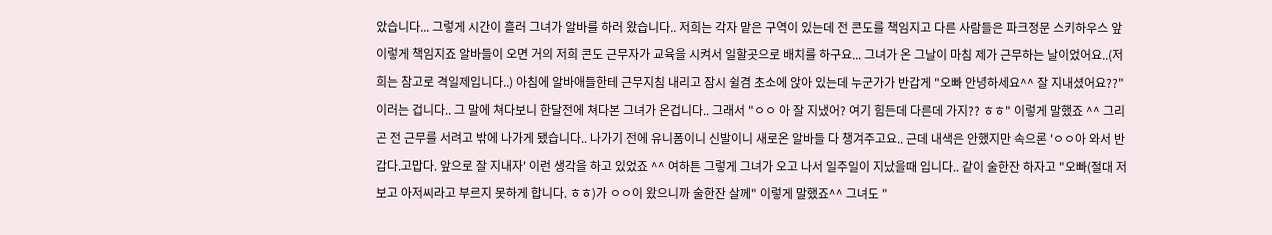았습니다... 그렇게 시간이 흘러 그녀가 알바를 하러 왔습니다.. 저희는 각자 맡은 구역이 있는데 전 콘도를 책임지고 다른 사람들은 파크정문 스키하우스 앞 이렇게 책임지죠 알바들이 오면 거의 저희 콘도 근무자가 교육을 시켜서 일할곳으로 배치를 하구요... 그녀가 온 그날이 마침 제가 근무하는 날이었어요..(저희는 참고로 격일제입니다..) 아침에 알바애들한테 근무지침 내리고 잠시 쉴겸 초소에 앉아 있는데 누군가가 반갑게 "오빠 안녕하세요^^ 잘 지내셨어요??" 이러는 겁니다.. 그 말에 쳐다보니 한달전에 쳐다본 그녀가 온겁니다.. 그래서 "ㅇㅇ 아 잘 지냈어? 여기 힘든데 다른데 가지?? ㅎㅎ" 이렇게 말했죠 ^^ 그리곤 전 근무를 서려고 밖에 나가게 됐습니다.. 나가기 전에 유니폼이니 신발이니 새로온 알바들 다 챙겨주고요.. 근데 내색은 안했지만 속으론 'ㅇㅇ아 와서 반갑다.고맙다. 앞으로 잘 지내자' 이런 생각을 하고 있었죠 ^^ 여하튼 그렇게 그녀가 오고 나서 일주일이 지났을때 입니다.. 같이 술한잔 하자고 "오빠(절대 저보고 아저씨라고 부르지 못하게 합니다. ㅎㅎ)가 ㅇㅇ이 왔으니까 술한잔 살께" 이렇게 말했죠^^ 그녀도 "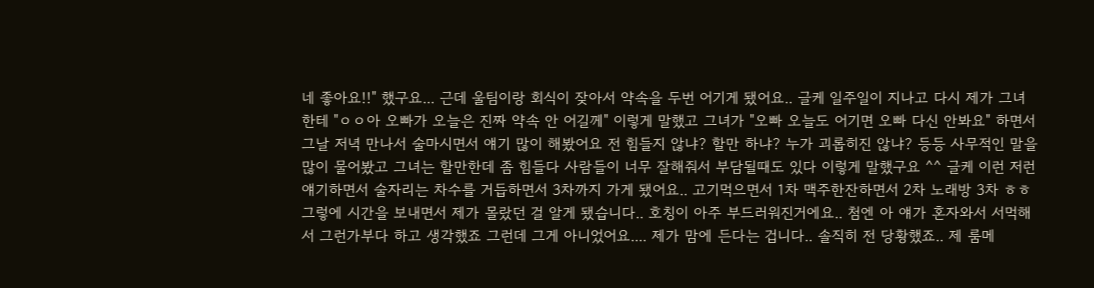네 좋아요!!" 했구요... 근데 울팀이랑 회식이 잦아서 약속을 두번 어기게 됐어요.. 글케 일주일이 지나고 다시 제가 그녀한테 "ㅇㅇ아 오빠가 오늘은 진짜 약속 안 어길께" 이렇게 말했고 그녀가 "오빠 오늘도 어기면 오빠 다신 안봐요" 하면서 그날 저녁 만나서 술마시면서 얘기 많이 해봤어요 전 힘들지 않냐? 할만 하냐? 누가 괴롭히진 않냐? 등등 사무적인 말을 많이 물어봤고 그녀는 할만한데 좀 힘들다 사람들이 너무 잘해줘서 부담될때도 있다 이렇게 말했구요 ^^ 글케 이런 저런 얘기하면서 술자리는 차수를 거듭하면서 3차까지 가게 됐어요.. 고기먹으면서 1차 맥주한잔하면서 2차 노래방 3차 ㅎㅎ 그렇에 시간을 보내면서 제가 몰랐던 걸 알게 됐습니다.. 호칭이 아주 부드러워진거에요.. 첨엔 아 얘가 혼자와서 서먹해서 그런가부다 하고 생각했죠 그런데 그게 아니었어요.... 제가 맘에 든다는 겁니다.. 솔직히 전 당황했죠.. 제 룸메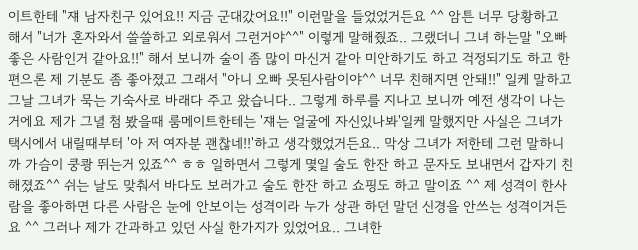이트한테 "쟤 남자친구 있어요!! 지금 군대갔어요!!" 이런말을 들었었거든요 ^^ 암튼 너무 당황하고 해서 "너가 혼자와서 쓸쓸하고 외로워서 그런거야^^" 이렇게 말해줬죠.. 그랬더니 그녀 하는말 "오빠 좋은 사람인거 같아요!!" 해서 보니까 술이 좀 많이 마신거 같아 미안하기도 하고 걱정되기도 하고 한편으론 제 기분도 좀 좋아졌고 그래서 "아니 오빠 못된사람이야^^ 너무 친해지면 안돼!!" 일케 말하고 그날 그녀가 묵는 기숙사로 바래다 주고 왔습니다.. 그렇게 하루를 지나고 보니까 예전 생각이 나는거에요 제가 그녈 첨 봤을때 룸메이트한테는 '쟤는 얼굴에 자신있나봐'일케 말했지만 사실은 그녀가 택시에서 내릴때부터 '아 저 여자분 괜찮네!!'하고 생각했었거든요.. 막상 그녀가 저한테 그런 말하니까 가슴이 쿵쾅 뛰는거 있죠^^ ㅎㅎ 일하면서 그렇게 몇일 술도 한잔 하고 문자도 보내면서 갑자기 친해졌죠^^ 쉬는 날도 맞춰서 바다도 보러가고 술도 한잔 하고 쇼핑도 하고 말이죠 ^^ 제 성격이 한사람을 좋아하면 다른 사람은 눈에 안보이는 성격이라 누가 상관 하던 말던 신경을 안쓰는 성격이거든요 ^^ 그러나 제가 간과하고 있던 사실 한가지가 있었어요.. 그녀한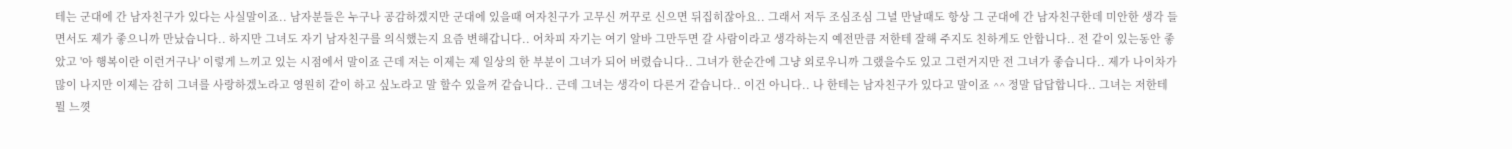테는 군대에 간 남자친구가 있다는 사실말이죠.. 남자분들은 누구나 공감하겠지만 군대에 있을때 여자친구가 고무신 꺼꾸로 신으면 뒤집히잖아요.. 그래서 저두 조심조심 그녈 만날때도 항상 그 군대에 간 남자친구한데 미안한 생각 들면서도 제가 좋으니까 만났습니다.. 하지만 그녀도 자기 남자친구를 의식했는지 요즘 변해갑니다.. 어차피 자기는 여기 알바 그만두면 갈 사람이라고 생각하는지 예전만큼 저한테 잘해 주지도 친하게도 안합니다.. 전 같이 있는동안 좋았고 '아 행복이란 이런거구나' 이렇게 느끼고 있는 시점에서 말이죠 근데 저는 이제는 제 일상의 한 부분이 그녀가 되어 버렸습니다.. 그녀가 한순간에 그냥 외로우니까 그랬을수도 있고 그런거지만 전 그녀가 좋습니다.. 제가 나이차가 많이 나지만 이제는 감히 그녀를 사랑하겠노라고 영원히 같이 하고 싶노라고 말 할수 있을꺼 같습니다.. 근데 그녀는 생각이 다른거 같습니다.. 이건 아니다.. 나 한테는 남자친구가 있다고 말이죠 ^^ 정말 답답합니다.. 그녀는 저한테 뭘 느꼇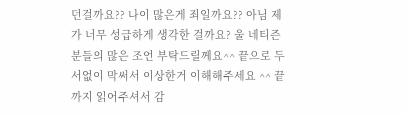던걸까요?? 나이 많은게 죄일까요?? 아님 제가 너무 성급하게 생각한 걸까요? 울 네티즌 분들의 많은 조언 부탁드릴께요^^ 끝으로 두서없이 막써서 이상한거 이해해주세요 ^^ 끝까지 읽어주셔서 감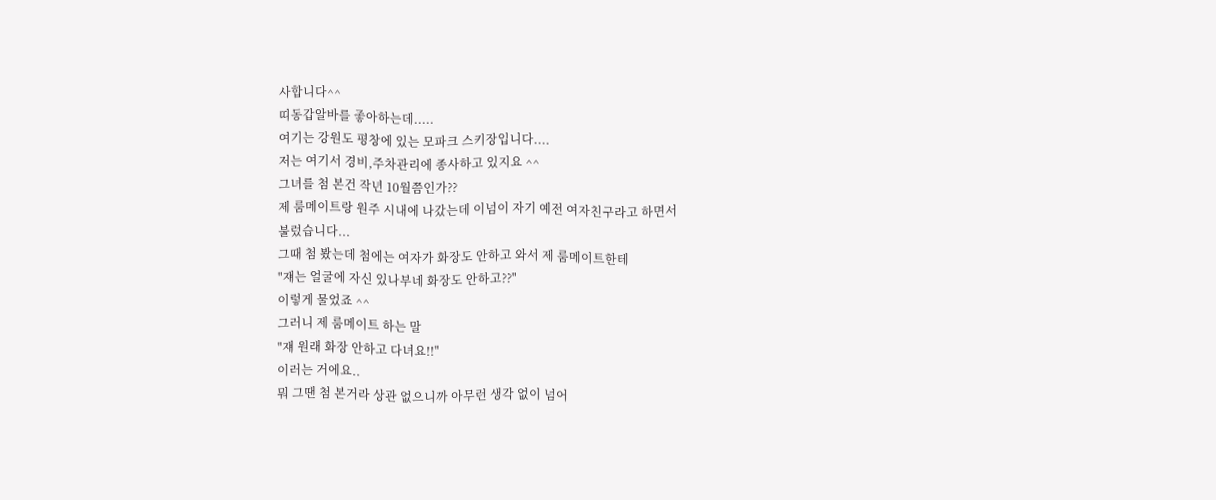사합니다^^
띠동갑알바를 좋아하는데.....
여기는 강원도 평창에 있는 모파크 스키장입니다....
저는 여기서 경비,주차관리에 종사하고 있지요 ^^
그녀를 첨 본건 작년 10월쯤인가??
제 룸메이트랑 원주 시내에 나갔는데 이넘이 자기 예전 여자친구라고 하면서
불렀습니다...
그때 첨 봤는데 첨에는 여자가 화장도 안하고 와서 제 룸메이트한테
"쟤는 얼굴에 자신 있나부네 화장도 안하고??"
이렇게 물었죠 ^^
그러니 제 룸메이트 하는 말
"쟤 원래 화장 안하고 다녀요!!"
이러는 거에요..
뭐 그땐 첨 본거라 상관 없으니까 아무런 생각 없이 넘어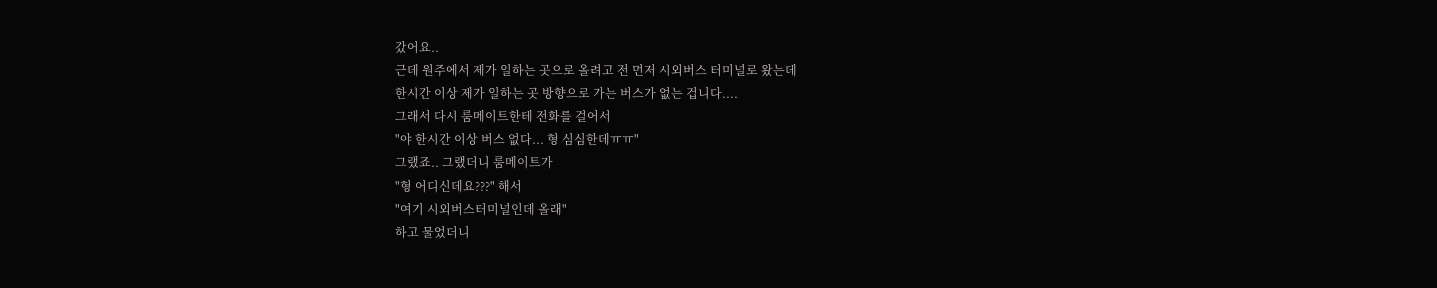갔어요..
근데 원주에서 제가 일하는 곳으로 올려고 전 먼저 시외버스 터미널로 왔는데
한시간 이상 제가 일하는 곳 방향으로 가는 버스가 없는 겁니다....
그래서 다시 룸메이트한테 전화를 걸어서
"야 한시간 이상 버스 없다... 형 심심한데ㅠㅠ"
그랬죠.. 그랬더니 룸메이트가
"형 어디신데요???" 해서
"여기 시외버스터미널인데 올래"
하고 물었더니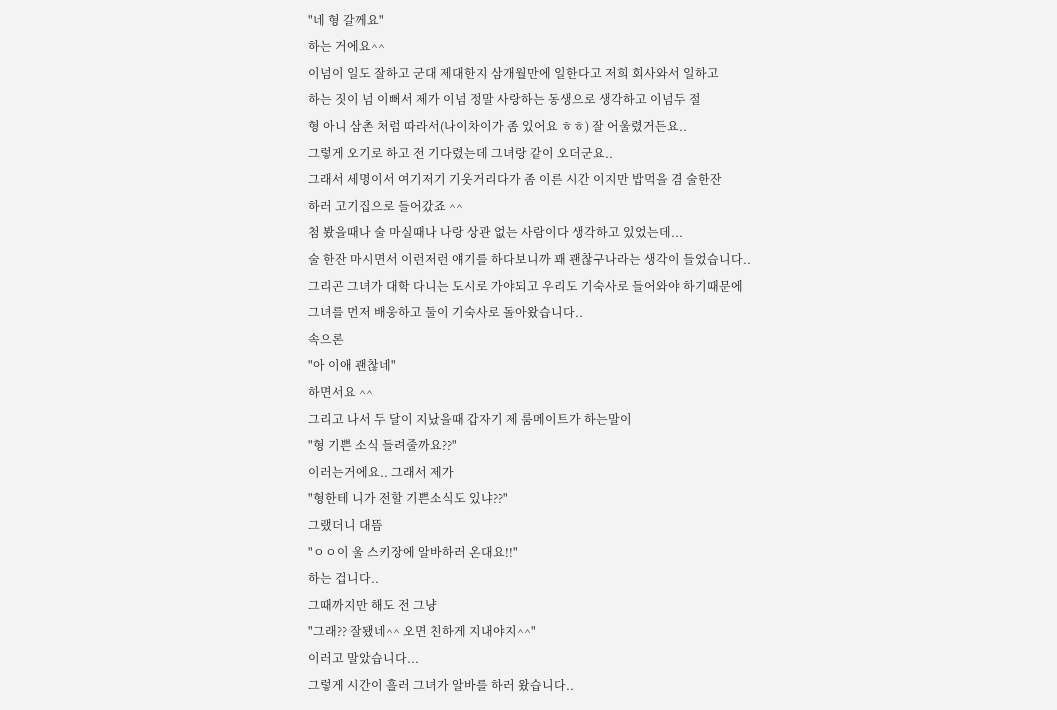"네 형 갈께요"
하는 거에요^^
이넘이 일도 잘하고 군대 제대한지 삼개월만에 일한다고 저희 회사와서 일하고
하는 짓이 넘 이뻐서 제가 이넘 정말 사랑하는 동생으로 생각하고 이넘두 절
형 아니 삼촌 처럼 따라서(나이차이가 좀 있어요 ㅎㅎ) 잘 어울렸거든요..
그렇게 오기로 하고 전 기다렸는데 그녀랑 같이 오더군요..
그래서 세명이서 여기저기 기웃거리다가 좀 이른 시간 이지만 밥먹을 겸 술한잔
하러 고기집으로 들어갔죠 ^^
첨 봤을때나 술 마실때나 나랑 상관 없는 사람이다 생각하고 있었는데...
술 한잔 마시면서 이런저런 얘기를 하다보니까 꽤 괜찮구나라는 생각이 들었습니다..
그리곤 그녀가 대학 다니는 도시로 가야되고 우리도 기숙사로 들어와야 하기때문에
그녀를 먼저 배웅하고 둘이 기숙사로 돌아왔습니다..
속으론
"아 이애 괜찮네"
하면서요 ^^
그리고 나서 두 달이 지났을때 갑자기 제 룸메이트가 하는말이
"형 기쁜 소식 들려줄까요??"
이러는거에요.. 그래서 제가
"형한테 니가 전할 기쁜소식도 있냐??"
그랬더니 대뜸
"ㅇㅇ이 울 스키장에 알바하러 온대요!!"
하는 겁니다..
그때까지만 해도 전 그냥
"그래?? 잘됐네^^ 오면 친하게 지내야지^^"
이러고 말았습니다...
그렇게 시간이 흘러 그녀가 알바를 하러 왔습니다..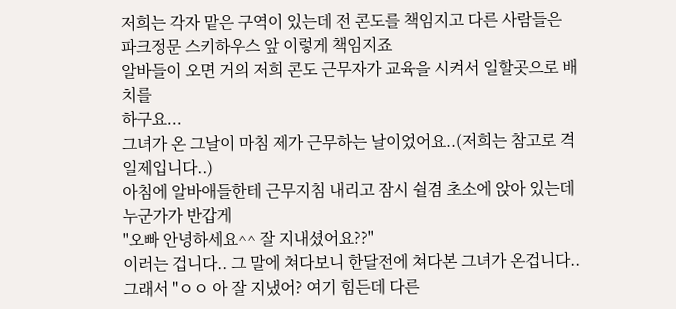저희는 각자 맡은 구역이 있는데 전 콘도를 책임지고 다른 사람들은
파크정문 스키하우스 앞 이렇게 책임지죠
알바들이 오면 거의 저희 콘도 근무자가 교육을 시켜서 일할곳으로 배치를
하구요...
그녀가 온 그날이 마침 제가 근무하는 날이었어요..(저희는 참고로 격일제입니다..)
아침에 알바애들한테 근무지침 내리고 잠시 쉴겸 초소에 앉아 있는데
누군가가 반갑게
"오빠 안녕하세요^^ 잘 지내셨어요??"
이러는 겁니다.. 그 말에 쳐다보니 한달전에 쳐다본 그녀가 온겁니다..
그래서 "ㅇㅇ 아 잘 지냈어? 여기 힘든데 다른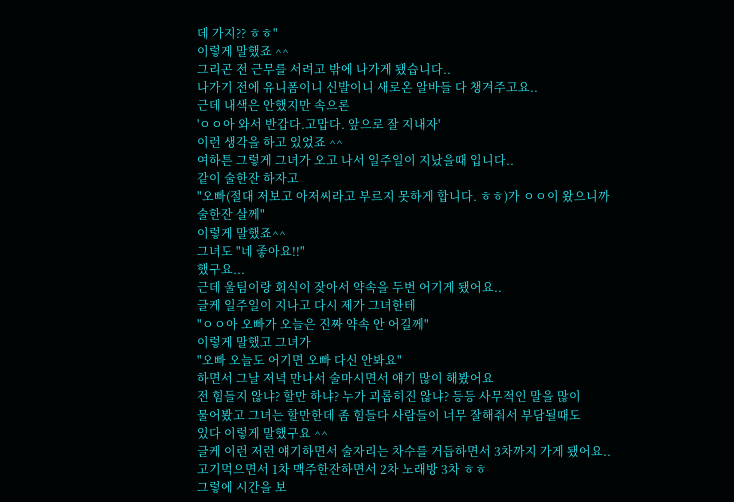데 가지?? ㅎㅎ"
이렇게 말했죠 ^^
그리곤 전 근무를 서려고 밖에 나가게 됐습니다..
나가기 전에 유니폼이니 신발이니 새로온 알바들 다 챙겨주고요..
근데 내색은 안했지만 속으론
'ㅇㅇ아 와서 반갑다.고맙다. 앞으로 잘 지내자'
이런 생각을 하고 있었죠 ^^
여하튼 그렇게 그녀가 오고 나서 일주일이 지났을때 입니다..
같이 술한잔 하자고
"오빠(절대 저보고 아저씨라고 부르지 못하게 합니다. ㅎㅎ)가 ㅇㅇ이 왔으니까
술한잔 살께"
이렇게 말했죠^^
그녀도 "네 좋아요!!"
했구요...
근데 울팀이랑 회식이 잦아서 약속을 두번 어기게 됐어요..
글케 일주일이 지나고 다시 제가 그녀한테
"ㅇㅇ아 오빠가 오늘은 진짜 약속 안 어길께"
이렇게 말했고 그녀가
"오빠 오늘도 어기면 오빠 다신 안봐요"
하면서 그날 저녁 만나서 술마시면서 얘기 많이 해봤어요
전 힘들지 않냐? 할만 하냐? 누가 괴롭히진 않냐? 등등 사무적인 말을 많이
물어봤고 그녀는 할만한데 좀 힘들다 사람들이 너무 잘해줘서 부담될때도
있다 이렇게 말했구요 ^^
글케 이런 저런 얘기하면서 술자리는 차수를 거듭하면서 3차까지 가게 됐어요..
고기먹으면서 1차 맥주한잔하면서 2차 노래방 3차 ㅎㅎ
그렇에 시간을 보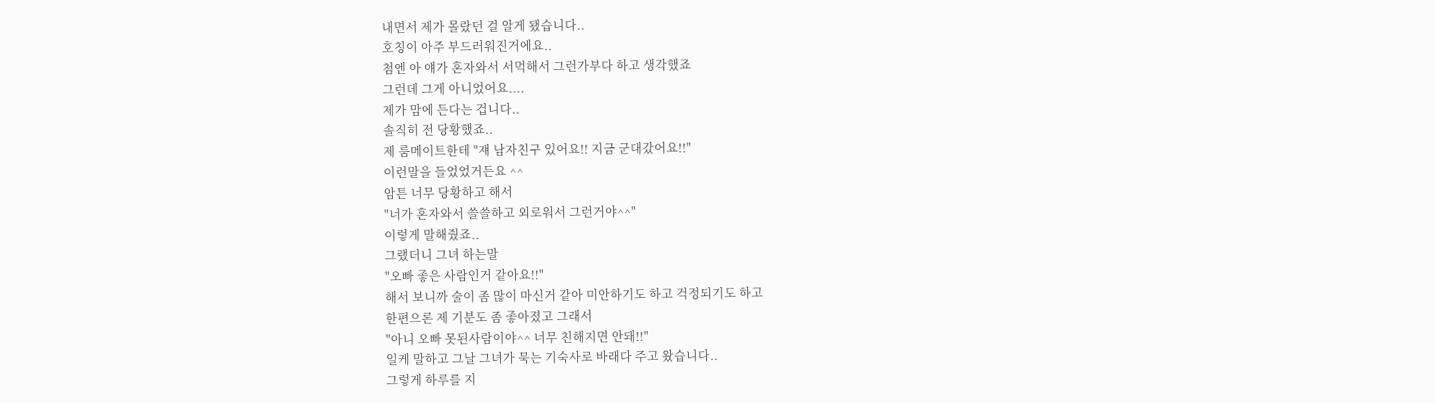내면서 제가 몰랐던 걸 알게 됐습니다..
호칭이 아주 부드러워진거에요..
첨엔 아 얘가 혼자와서 서먹해서 그런가부다 하고 생각했죠
그런데 그게 아니었어요....
제가 맘에 든다는 겁니다..
솔직히 전 당황했죠..
제 룸메이트한테 "쟤 남자친구 있어요!! 지금 군대갔어요!!"
이런말을 들었었거든요 ^^
암튼 너무 당황하고 해서
"너가 혼자와서 쓸쓸하고 외로워서 그런거야^^"
이렇게 말해줬죠..
그랬더니 그녀 하는말
"오빠 좋은 사람인거 같아요!!"
해서 보니까 술이 좀 많이 마신거 같아 미안하기도 하고 걱정되기도 하고
한편으론 제 기분도 좀 좋아졌고 그래서
"아니 오빠 못된사람이야^^ 너무 친해지면 안돼!!"
일케 말하고 그날 그녀가 묵는 기숙사로 바래다 주고 왔습니다..
그렇게 하루를 지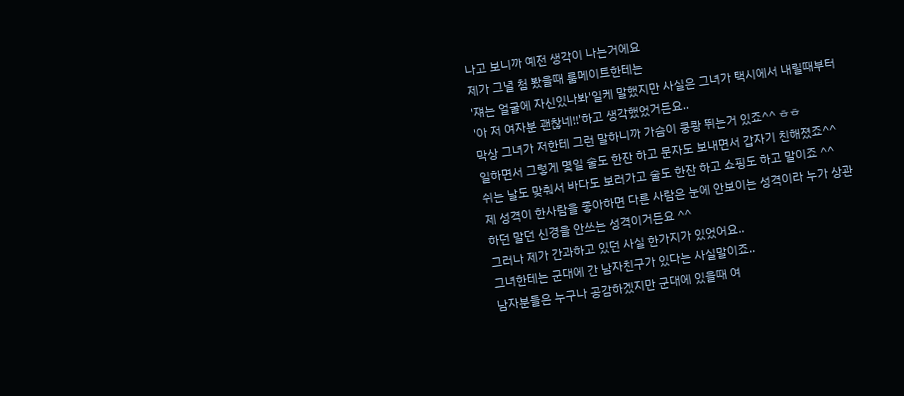나고 보니까 예전 생각이 나는거에요
제가 그녈 첨 봤을때 룸메이트한테는
'쟤는 얼굴에 자신있나봐'일케 말했지만 사실은 그녀가 택시에서 내릴때부터
'아 저 여자분 괜찮네!!'하고 생각했었거든요..
막상 그녀가 저한테 그런 말하니까 가슴이 쿵쾅 뛰는거 있죠^^ ㅎㅎ
일하면서 그렇게 몇일 술도 한잔 하고 문자도 보내면서 갑자기 친해졌죠^^
쉬는 날도 맞춰서 바다도 보러가고 술도 한잔 하고 쇼핑도 하고 말이죠 ^^
제 성격이 한사람을 좋아하면 다른 사람은 눈에 안보이는 성격이라 누가 상관
하던 말던 신경을 안쓰는 성격이거든요 ^^
그러나 제가 간과하고 있던 사실 한가지가 있었어요..
그녀한테는 군대에 간 남자친구가 있다는 사실말이죠..
남자분들은 누구나 공감하겠지만 군대에 있을때 여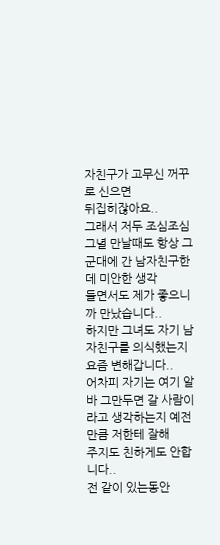자친구가 고무신 꺼꾸로 신으면
뒤집히잖아요..
그래서 저두 조심조심 그녈 만날때도 항상 그 군대에 간 남자친구한데 미안한 생각
들면서도 제가 좋으니까 만났습니다..
하지만 그녀도 자기 남자친구를 의식했는지 요즘 변해갑니다..
어차피 자기는 여기 알바 그만두면 갈 사람이라고 생각하는지 예전만큼 저한테 잘해
주지도 친하게도 안합니다..
전 같이 있는동안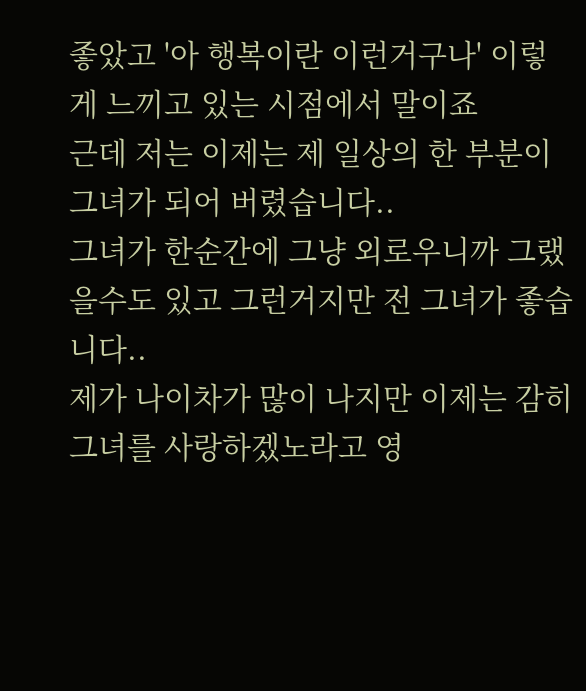좋았고 '아 행복이란 이런거구나' 이렇게 느끼고 있는 시점에서 말이죠
근데 저는 이제는 제 일상의 한 부분이 그녀가 되어 버렸습니다..
그녀가 한순간에 그냥 외로우니까 그랬을수도 있고 그런거지만 전 그녀가 좋습니다..
제가 나이차가 많이 나지만 이제는 감히 그녀를 사랑하겠노라고 영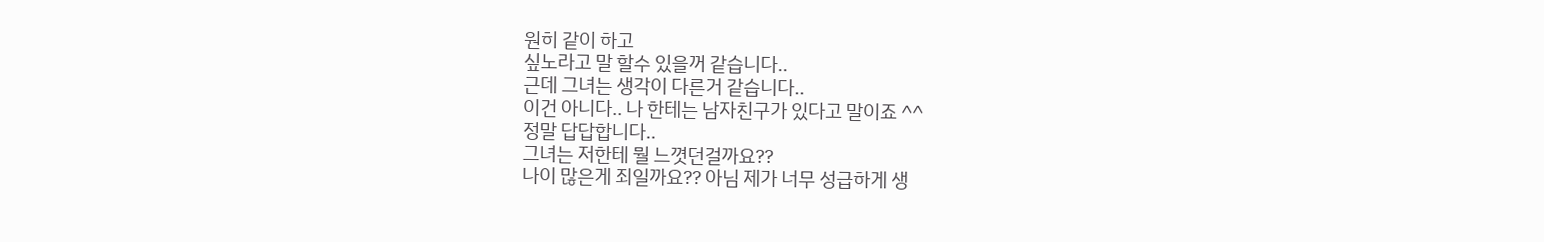원히 같이 하고
싶노라고 말 할수 있을꺼 같습니다..
근데 그녀는 생각이 다른거 같습니다..
이건 아니다.. 나 한테는 남자친구가 있다고 말이죠 ^^
정말 답답합니다..
그녀는 저한테 뭘 느꼇던걸까요??
나이 많은게 죄일까요?? 아님 제가 너무 성급하게 생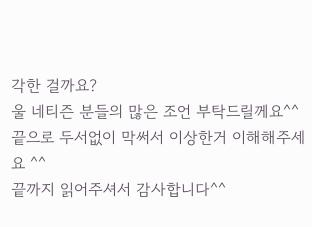각한 걸까요?
울 네티즌 분들의 많은 조언 부탁드릴께요^^
끝으로 두서없이 막써서 이상한거 이해해주세요 ^^
끝까지 읽어주셔서 감사합니다^^